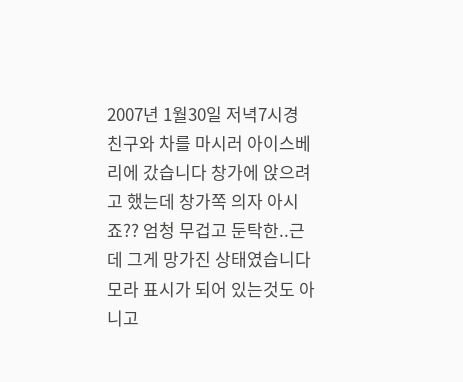2007년 1월30일 저녁7시경 친구와 차를 마시러 아이스베리에 갔습니다 창가에 앉으려고 했는데 창가쪽 의자 아시죠?? 엄청 무겁고 둔탁한..근데 그게 망가진 상태였습니다 모라 표시가 되어 있는것도 아니고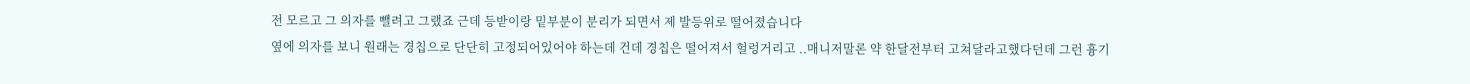전 모르고 그 의자를 뺄려고 그랬죠 근데 등받이랑 밑부분이 분리가 되면서 제 발등위로 떨어졌습니다
옆에 의자를 보니 원래는 경칩으로 단단히 고정되어있어야 하는데 건데 경칩은 떨어져서 헐렁거리고 ..매니저말론 약 한달전부터 고쳐달라고했다던데 그런 흉기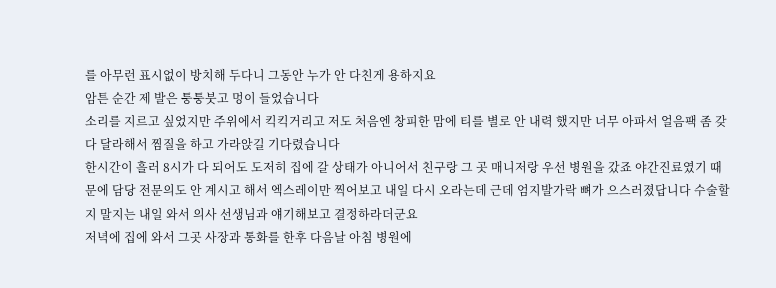를 아무런 표시없이 방치해 두다니 그동안 누가 안 다친게 용하지요
암튼 순간 제 발은 퉁퉁붓고 멍이 들었습니다
소리를 지르고 싶었지만 주위에서 킥킥거리고 저도 처음엔 창피한 맘에 티를 별로 안 내력 했지만 너무 아파서 얼음팩 좀 갖다 달라해서 찜질을 하고 가라앉길 기다렸습니다
한시간이 흘러 8시가 다 되어도 도저히 집에 갈 상태가 아니어서 친구랑 그 곳 매니저랑 우선 병원을 갔죠 야간진료였기 때문에 담당 전문의도 안 계시고 해서 엑스레이만 찍어보고 내일 다시 오라는데 근데 엄지발가락 뼈가 으스러졌답니다 수술할지 말지는 내일 와서 의사 선생님과 얘기해보고 결정하라더군요
저녁에 집에 와서 그곳 사장과 통화를 한후 다음날 아침 병원에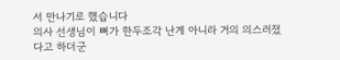서 만나기로 했습니다
의사 선생님이 뼈가 한두조각 난게 아니라 거의 의스러졌다고 하더군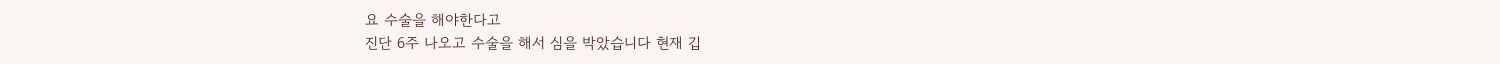요 수술을 해야한다고
진단 6주 나오고 수술을 해서 심을 박았습니다 현재 깁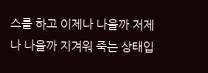스를 하고 이제나 나을까 저제나 나을까 지겨워 죽는 상태입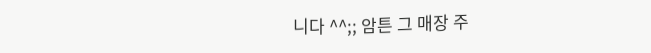니다 ^^;; 암튼 그 매장 주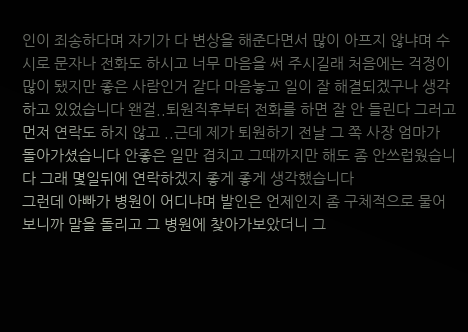인이 죄송하다며 자기가 다 변상을 해준다면서 많이 아프지 않냐며 수시로 문자나 전화도 하시고 너무 마음을 써 주시길래 처음에는 걱정이 많이 됐지만 좋은 사람인거 같다 마음놓고 일이 잘 해결되겠구나 생각하고 있었습니다 왠걸..퇴원직후부터 전화를 하면 잘 안 들린다 그러고 먼저 연락도 하지 않고 ..근데 제가 퇴원하기 전날 그 쪽 사장 엄마가 돌아가셨습니다 안좋은 일만 겹치고 그때까지만 해도 좀 안쓰럽웠습니다 그래 몇일뒤에 연락하겠지 좋게 좋게 생각했습니다
그런데 아빠가 병원이 어디냐며 발인은 언제인지 좀 구체적으로 물어보니까 말을 돌리고 그 병원에 찾아가보았더니 그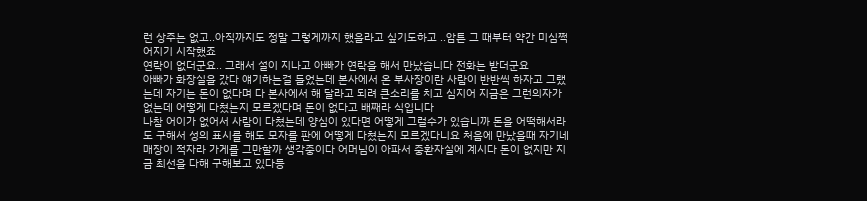런 상주는 없고..아직까지도 정말 그렇게까지 했을라고 싶기도하고 ..암튼 그 때부터 약간 미심쩍어지기 시작했죠
연락이 없더군요.. 그래서 설이 지나고 아빠가 연락을 해서 만났습니다 전화는 받더군요
아빠가 화장실을 갔다 얘기하는걸 들었는데 본사에서 온 부사장이란 사람이 반반씩 하자고 그랬는데 자기는 돈이 없다며 다 본사에서 해 달라고 되려 큰소리를 치고 심지어 지금은 그런의자가 없는데 어떻게 다쳤는지 모르겠다며 돈이 없다고 배째라 식입니다
나참 어이가 없어서 사람이 다쳤는데 양심이 있다면 어떻게 그럴수가 있습니까 돈을 어떡해서라도 구해서 성의 표시를 해도 모자를 판에 어떻게 다쳤는지 모르겠다니요 처음에 만났을때 자기네 매장이 적자라 가게를 그만할까 생각중이다 어머님이 아파서 중환자실에 계시다 돈이 없지만 지금 최선을 다해 구해보고 있다등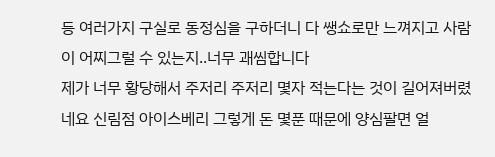등 여러가지 구실로 동정심을 구하더니 다 쌩쇼로만 느껴지고 사람이 어찌그럴 수 있는지..너무 괘씸합니다
제가 너무 황당해서 주저리 주저리 몇자 적는다는 것이 길어져버렸네요 신림점 아이스베리 그렇게 돈 몇푼 때문에 양심팔면 얼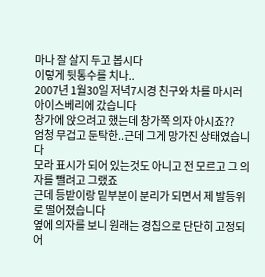마나 잘 살지 두고 봅시다
이렇게 뒷통수를 치나..
2007년 1월30일 저녁7시경 친구와 차를 마시러 아이스베리에 갔습니다
창가에 앉으려고 했는데 창가쪽 의자 아시죠??
엄청 무겁고 둔탁한..근데 그게 망가진 상태였습니다
모라 표시가 되어 있는것도 아니고 전 모르고 그 의자를 뺄려고 그랬죠
근데 등받이랑 밑부분이 분리가 되면서 제 발등위로 떨어졌습니다
옆에 의자를 보니 원래는 경칩으로 단단히 고정되어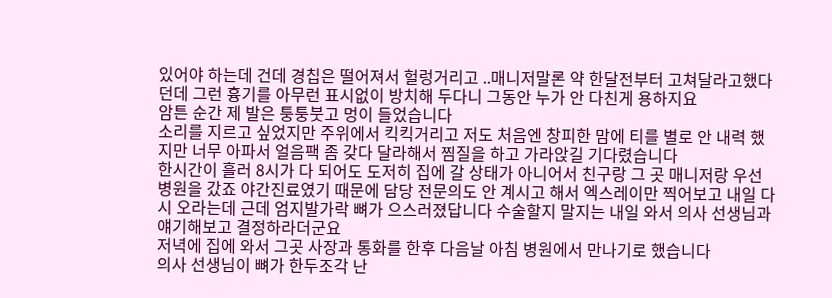있어야 하는데 건데 경칩은 떨어져서 헐렁거리고 ..매니저말론 약 한달전부터 고쳐달라고했다던데 그런 흉기를 아무런 표시없이 방치해 두다니 그동안 누가 안 다친게 용하지요
암튼 순간 제 발은 퉁퉁붓고 멍이 들었습니다
소리를 지르고 싶었지만 주위에서 킥킥거리고 저도 처음엔 창피한 맘에 티를 별로 안 내력 했지만 너무 아파서 얼음팩 좀 갖다 달라해서 찜질을 하고 가라앉길 기다렸습니다
한시간이 흘러 8시가 다 되어도 도저히 집에 갈 상태가 아니어서 친구랑 그 곳 매니저랑 우선 병원을 갔죠 야간진료였기 때문에 담당 전문의도 안 계시고 해서 엑스레이만 찍어보고 내일 다시 오라는데 근데 엄지발가락 뼈가 으스러졌답니다 수술할지 말지는 내일 와서 의사 선생님과 얘기해보고 결정하라더군요
저녁에 집에 와서 그곳 사장과 통화를 한후 다음날 아침 병원에서 만나기로 했습니다
의사 선생님이 뼈가 한두조각 난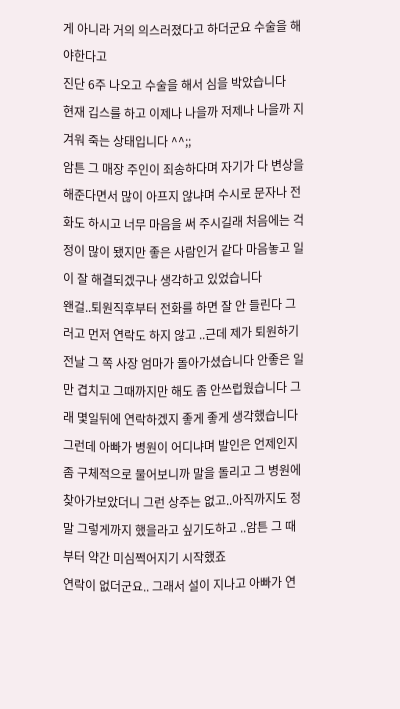게 아니라 거의 의스러졌다고 하더군요 수술을 해야한다고
진단 6주 나오고 수술을 해서 심을 박았습니다
현재 깁스를 하고 이제나 나을까 저제나 나을까 지겨워 죽는 상태입니다 ^^;;
암튼 그 매장 주인이 죄송하다며 자기가 다 변상을 해준다면서 많이 아프지 않냐며 수시로 문자나 전화도 하시고 너무 마음을 써 주시길래 처음에는 걱정이 많이 됐지만 좋은 사람인거 같다 마음놓고 일이 잘 해결되겠구나 생각하고 있었습니다
왠걸..퇴원직후부터 전화를 하면 잘 안 들린다 그러고 먼저 연락도 하지 않고 ..근데 제가 퇴원하기 전날 그 쪽 사장 엄마가 돌아가셨습니다 안좋은 일만 겹치고 그때까지만 해도 좀 안쓰럽웠습니다 그래 몇일뒤에 연락하겠지 좋게 좋게 생각했습니다
그런데 아빠가 병원이 어디냐며 발인은 언제인지 좀 구체적으로 물어보니까 말을 돌리고 그 병원에 찾아가보았더니 그런 상주는 없고..아직까지도 정말 그렇게까지 했을라고 싶기도하고 ..암튼 그 때부터 약간 미심쩍어지기 시작했죠
연락이 없더군요.. 그래서 설이 지나고 아빠가 연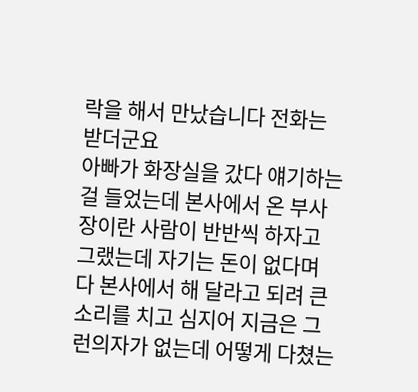락을 해서 만났습니다 전화는 받더군요
아빠가 화장실을 갔다 얘기하는걸 들었는데 본사에서 온 부사장이란 사람이 반반씩 하자고 그랬는데 자기는 돈이 없다며 다 본사에서 해 달라고 되려 큰소리를 치고 심지어 지금은 그런의자가 없는데 어떻게 다쳤는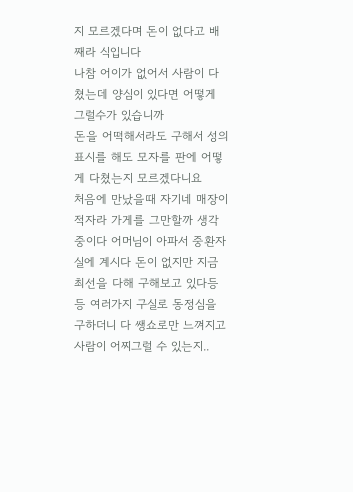지 모르겠다며 돈이 없다고 배째라 식입니다
나참 어이가 없어서 사람이 다쳤는데 양심이 있다면 어떻게 그럴수가 있습니까
돈을 어떡해서라도 구해서 성의 표시를 해도 모자를 판에 어떻게 다쳤는지 모르겠다니요
처음에 만났을때 자기네 매장이 적자라 가게를 그만할까 생각중이다 어머님이 아파서 중환자실에 계시다 돈이 없지만 지금 최선을 다해 구해보고 있다등등 여러가지 구실로 동정심을 구하더니 다 쌩쇼로만 느껴지고 사람이 어찌그럴 수 있는지..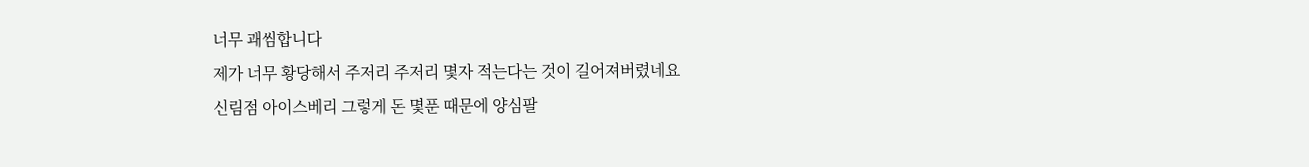너무 괘씸합니다
제가 너무 황당해서 주저리 주저리 몇자 적는다는 것이 길어져버렸네요
신림점 아이스베리 그렇게 돈 몇푼 때문에 양심팔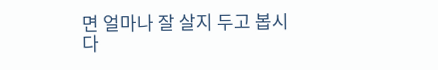면 얼마나 잘 살지 두고 봅시다